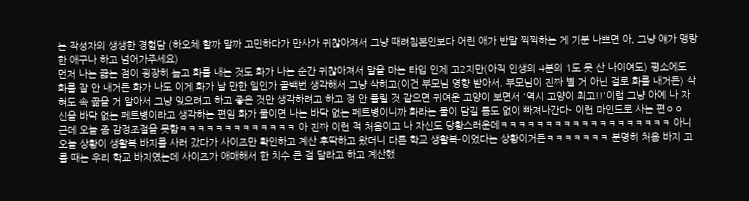는 작성자의 생생한 경험담 (하오체 할까 말까 고민하다가 만사가 귀찮아져서 그냥 때려침본인보다 어린 애가 반말 찍찍하는 게 기분 나쁘면 아, 그냥 얘가 맹랑한 애구나 하고 넘어가주세요)
먼저 나는 끓는 점이 굉장히 높고 화를 내는 것도 화가 나는 순간 귀찮아져서 말을 마는 타입 인제 고2지만(아직 인생의 4분의 1도 못 산 나이여도) 평소에도 화를 잘 안 내거든 화가 나도 이게 화가 날 만한 일인가 골백번 생각해서 그냥 삭히고(이건 부모님 영향 받아서. 부모님이 진짜 별 거 아닌 걸로 화를 내거든) 삭혀도 속 곪을 거 알아서 그냥 잊으려고 하고 좋은 것만 생각하려고 하고 정 안 풀릴 것 같으면 귀여운 고양이 보면서 '역시 고양이 최고!!'이럼 그냥 아예 나 자신을 바닥 없는 페트병이라고 생각하는 편임 화가 물이면 나는 바닥 없는 페트병이니까 화라는 물이 담길 틈도 없이 빠져나간다- 이런 마인드로 사는 편ㅇㅇ
근데 오늘 좀 감정조절을 못함ㅋㅋㅋㅋㅋㅋㅋㅋㅋㅋㅋㅋㅋ 아 진짜 이런 적 처음이고 나 자신도 당황스러운데ㅋㅋㅋㅋㅋㅋㅋㅋㅋㅋㅋㅋㅋㅋㅋㅋㅋㅋㅋ 아니 오늘 상황이 생활복 바지를 사러 갔다가 사이즈만 확인하고 계산 후딱하고 왔더니 다른 학교 생활복-이었다는 상황이거든ㅋㅋㅋㅋㅋㅋㅋ 분명히 처음 바지 고를 때는 우리 학교 바지였는데 사이즈가 애매해서 한 치수 큰 걸 달라고 하고 계산했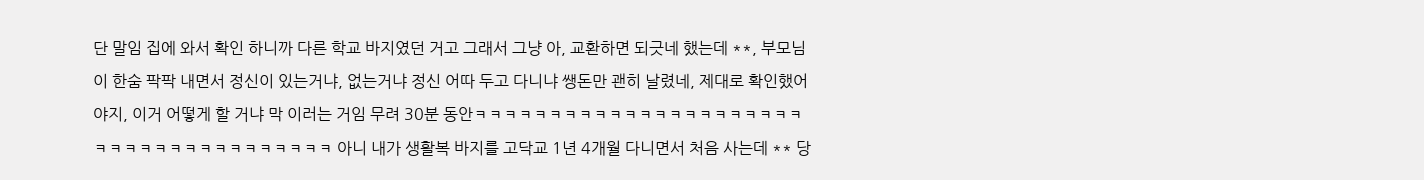단 말임 집에 와서 확인 하니까 다른 학교 바지였던 거고 그래서 그냥 아, 교환하면 되긋네 했는데 **, 부모님이 한숨 팍팍 내면서 정신이 있는거냐, 없는거냐 정신 어따 두고 다니냐 쌩돈만 괜히 날렸네, 제대로 확인했어야지, 이거 어떻게 할 거냐 막 이러는 거임 무려 30분 동안ㅋㅋㅋㅋㅋㅋㅋㅋㅋㅋㅋㅋㅋㅋㅋㅋㅋㅋㅋㅋㅋㅋㅋㅋㅋㅋㅋㅋㅋㅋㅋㅋㅋㅋㅋㅋㅋㅋ 아니 내가 생활복 바지를 고닥교 1년 4개월 다니면서 처음 사는데 ** 당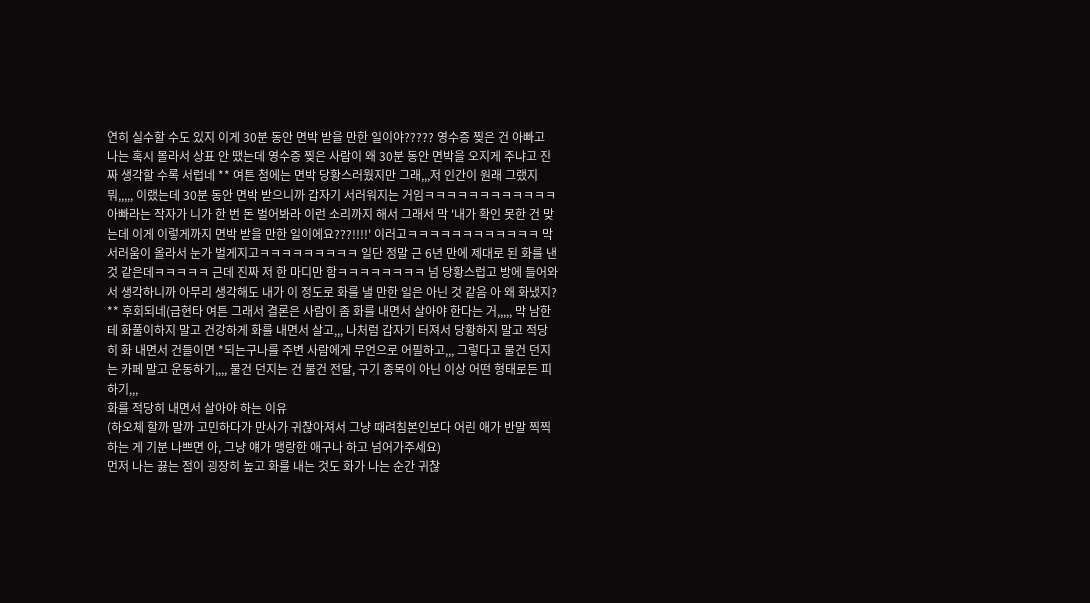연히 실수할 수도 있지 이게 30분 동안 면박 받을 만한 일이야????? 영수증 찢은 건 아빠고 나는 혹시 몰라서 상표 안 땠는데 영수증 찢은 사람이 왜 30분 동안 면박을 오지게 주냐고 진짜 생각할 수록 서럽네 ** 여튼 첨에는 면박 당황스러웠지만 그래,,,저 인간이 원래 그랬지 뭐,,,,, 이랬는데 30분 동안 면박 받으니까 갑자기 서러워지는 거임ㅋㅋㅋㅋㅋㅋㅋㅋㅋㅋㅋㅋ 아빠라는 작자가 니가 한 번 돈 벌어봐라 이런 소리까지 해서 그래서 막 '내가 확인 못한 건 맞는데 이게 이렇게까지 면박 받을 만한 일이에요???!!!!' 이러고ㅋㅋㅋㅋㅋㅋㅋㅋㅋㅋㅋㅋ 막 서러움이 올라서 눈가 벌게지고ㅋㅋㅋㅋㅋㅋㅋㅋㅋ 일단 정말 근 6년 만에 제대로 된 화를 낸 것 같은데ㅋㅋㅋㅋㅋ 근데 진짜 저 한 마디만 함ㅋㅋㅋㅋㅋㅋㅋㅋ 넘 당황스럽고 방에 들어와서 생각하니까 아무리 생각해도 내가 이 정도로 화를 낼 만한 일은 아닌 것 같음 아 왜 화냈지? ** 후회되네(급현타 여튼 그래서 결론은 사람이 좀 화를 내면서 살아야 한다는 거,,,,, 막 남한테 화풀이하지 말고 건강하게 화를 내면서 살고,,, 나처럼 갑자기 터져서 당황하지 말고 적당히 화 내면서 건들이면 *되는구나를 주변 사람에게 무언으로 어필하고,,, 그렇다고 물건 던지는 카페 말고 운동하기,,,, 물건 던지는 건 물건 전달, 구기 종목이 아닌 이상 어떤 형태로든 피하기,,,
화를 적당히 내면서 살아야 하는 이유
(하오체 할까 말까 고민하다가 만사가 귀찮아져서 그냥 때려침본인보다 어린 애가 반말 찍찍하는 게 기분 나쁘면 아, 그냥 얘가 맹랑한 애구나 하고 넘어가주세요)
먼저 나는 끓는 점이 굉장히 높고 화를 내는 것도 화가 나는 순간 귀찮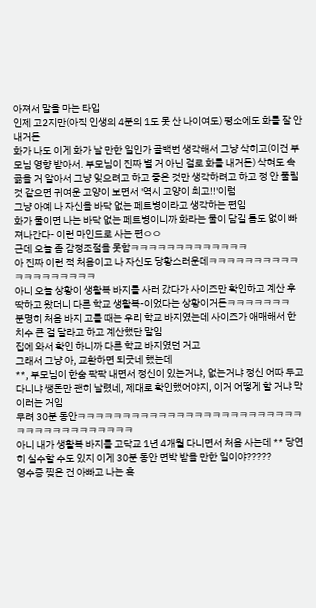아져서 말을 마는 타입
인제 고2지만(아직 인생의 4분의 1도 못 산 나이여도) 평소에도 화를 잘 안 내거든
화가 나도 이게 화가 날 만한 일인가 골백번 생각해서 그냥 삭히고(이건 부모님 영향 받아서. 부모님이 진짜 별 거 아닌 걸로 화를 내거든) 삭혀도 속 곪을 거 알아서 그냥 잊으려고 하고 좋은 것만 생각하려고 하고 정 안 풀릴 것 같으면 귀여운 고양이 보면서 '역시 고양이 최고!!'이럼
그냥 아예 나 자신을 바닥 없는 페트병이라고 생각하는 편임
화가 물이면 나는 바닥 없는 페트병이니까 화라는 물이 담길 틈도 없이 빠져나간다- 이런 마인드로 사는 편ㅇㅇ
근데 오늘 좀 감정조절을 못함ㅋㅋㅋㅋㅋㅋㅋㅋㅋㅋㅋㅋㅋ
아 진짜 이런 적 처음이고 나 자신도 당황스러운데ㅋㅋㅋㅋㅋㅋㅋㅋㅋㅋㅋㅋㅋㅋㅋㅋㅋㅋㅋ
아니 오늘 상황이 생활복 바지를 사러 갔다가 사이즈만 확인하고 계산 후딱하고 왔더니 다른 학교 생활복-이었다는 상황이거든ㅋㅋㅋㅋㅋㅋㅋ
분명히 처음 바지 고를 때는 우리 학교 바지였는데 사이즈가 애매해서 한 치수 큰 걸 달라고 하고 계산했단 말임
집에 와서 확인 하니까 다른 학교 바지였던 거고
그래서 그냥 아, 교환하면 되긋네 했는데
**, 부모님이 한숨 팍팍 내면서 정신이 있는거냐, 없는거냐 정신 어따 두고 다니냐 쌩돈만 괜히 날렸네, 제대로 확인했어야지, 이거 어떻게 할 거냐 막 이러는 거임
무려 30분 동안ㅋㅋㅋㅋㅋㅋㅋㅋㅋㅋㅋㅋㅋㅋㅋㅋㅋㅋㅋㅋㅋㅋㅋㅋㅋㅋㅋㅋㅋㅋㅋㅋㅋㅋㅋㅋㅋㅋ
아니 내가 생활복 바지를 고닥교 1년 4개월 다니면서 처음 사는데 ** 당연히 실수할 수도 있지 이게 30분 동안 면박 받을 만한 일이야?????
영수증 찢은 건 아빠고 나는 혹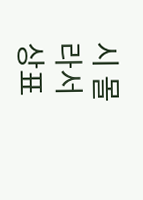시 몰라서 상표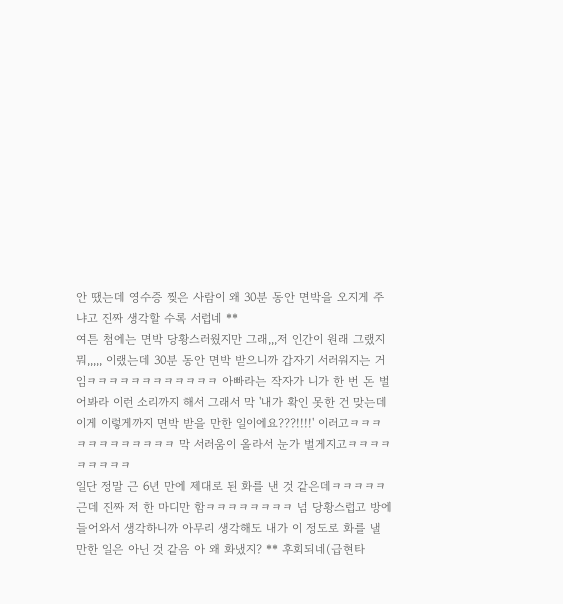안 땠는데 영수증 찢은 사람이 왜 30분 동안 면박을 오지게 주냐고 진짜 생각할 수록 서럽네 **
여튼 첨에는 면박 당황스러웠지만 그래,,,저 인간이 원래 그랬지 뭐,,,,, 이랬는데 30분 동안 면박 받으니까 갑자기 서러워지는 거임ㅋㅋㅋㅋㅋㅋㅋㅋㅋㅋㅋㅋ 아빠라는 작자가 니가 한 번 돈 벌어봐라 이런 소리까지 해서 그래서 막 '내가 확인 못한 건 맞는데 이게 이렇게까지 면박 받을 만한 일이에요???!!!!' 이러고ㅋㅋㅋㅋㅋㅋㅋㅋㅋㅋㅋㅋ 막 서러움이 올라서 눈가 벌게지고ㅋㅋㅋㅋㅋㅋㅋㅋㅋ
일단 정말 근 6년 만에 제대로 된 화를 낸 것 같은데ㅋㅋㅋㅋㅋ 근데 진짜 저 한 마디만 함ㅋㅋㅋㅋㅋㅋㅋㅋ 넘 당황스럽고 방에 들어와서 생각하니까 아무리 생각해도 내가 이 정도로 화를 낼 만한 일은 아닌 것 같음 아 왜 화냈지? ** 후회되네(급현타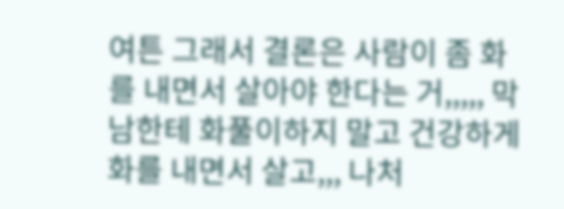여튼 그래서 결론은 사람이 좀 화를 내면서 살아야 한다는 거,,,,, 막 남한테 화풀이하지 말고 건강하게 화를 내면서 살고,,, 나처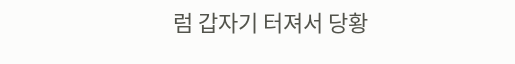럼 갑자기 터져서 당황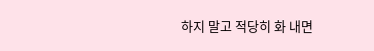하지 말고 적당히 화 내면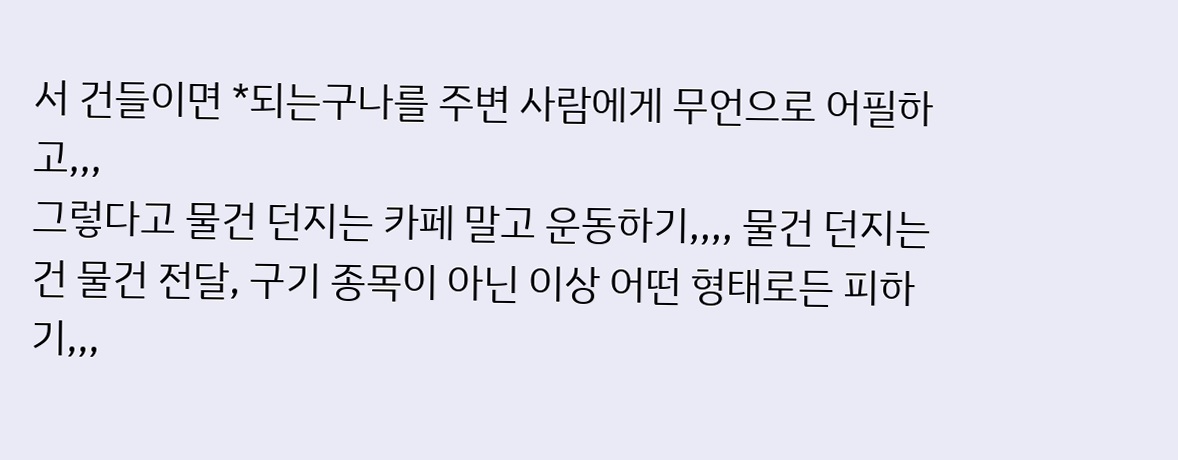서 건들이면 *되는구나를 주변 사람에게 무언으로 어필하고,,,
그렇다고 물건 던지는 카페 말고 운동하기,,,, 물건 던지는 건 물건 전달, 구기 종목이 아닌 이상 어떤 형태로든 피하기,,,